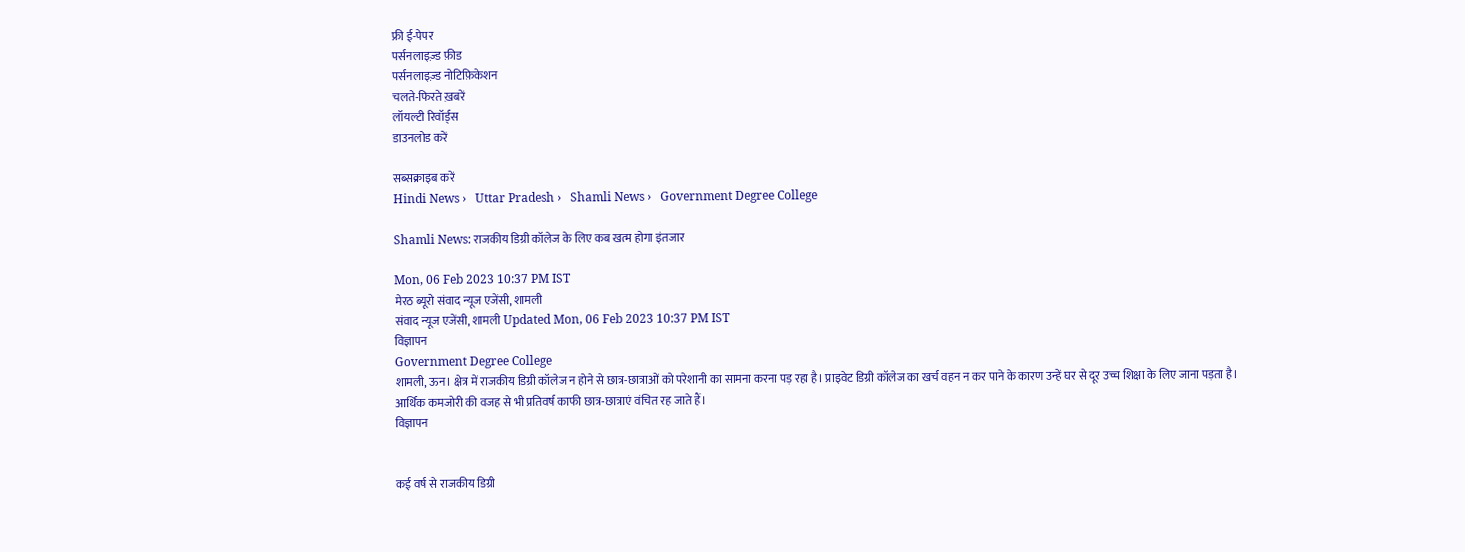फ्री ई-पेपर
पर्सनलाइज़्ड फ़ीड
पर्सनलाइज़्ड नोटिफ़िकेशन
चलते-फिरते ख़बरें
लॉयल्टी रिवॉर्ड्स
डाउनलोड करें

सब्सक्राइब करें
Hindi News ›   Uttar Pradesh ›   Shamli News ›   Government Degree College

Shamli News: राजकीय डिग्री कॉलेज के लिए कब खत्म होगा इंतजार

Mon, 06 Feb 2023 10:37 PM IST
मेरठ ब्यूरो संवाद न्यूज एजेंसी, शामली
संवाद न्यूज एजेंसी, शामली Updated Mon, 06 Feb 2023 10:37 PM IST
विज्ञापन
Government Degree College
शामली, ऊन। क्षेत्र में राजकीय डिग्री कॉलेज न होने से छात्र-छात्राओं को परेशानी का सामना करना पड़ रहा है। प्राइवेट डिग्री कॉलेज का खर्च वहन न कर पाने के कारण उन्हें घर से दूर उच्च शिक्षा के लिए जाना पड़ता है। आर्थिक कमजोरी की वजह से भी प्रतिवर्ष काफी छात्र-छात्राएं वंचित रह जाते हैं।
विज्ञापन


कई वर्ष से राजकीय डिग्री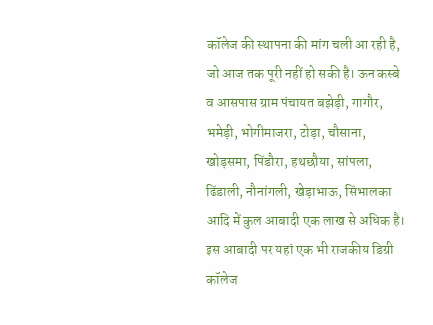कॉलेज की स्थापना की मांग चली आ रही है, जो आज तक पूरी नहीं हो सकी है। ऊन कस्बे व आसपास ग्राम पंचायत बझेड़ी, गागौर, भमेड़ी, भोगीमाजरा, टोड़ा, चौसाना, खोड़समा, पिंडौरा, हथछौया, सांपला, ढिंडाली, नौनांगली, खेड़ाभाऊ, सिंभालका आदि में कुल आबादी एक लाख से अधिक है। इस आबादी पर यहां एक भी राजकीय डिग्री कॉलेज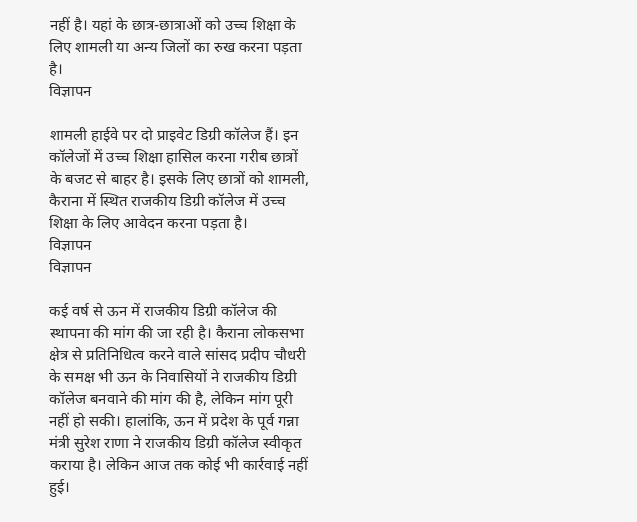नहीं है। यहां के छात्र-छात्राओं को उच्च शिक्षा के लिए शामली या अन्य जिलों का रुख करना पड़ता है।
विज्ञापन

शामली हाईवे पर दो प्राइवेट डिग्री कॉलेज हैं। इन कॉलेजों में उच्च शिक्षा हासिल करना गरीब छात्रों के बजट से बाहर है। इसके लिए छात्रों को शामली, कैराना में स्थित राजकीय डिग्री कॉलेज में उच्च शिक्षा के लिए आवेदन करना पड़ता है।
विज्ञापन
विज्ञापन

कई वर्ष से ऊन में राजकीय डिग्री कॉलेज की स्थापना की मांग की जा रही है। कैराना लोकसभा क्षेत्र से प्रतिनिधित्व करने वाले सांसद प्रदीप चौधरी के समक्ष भी ऊन के निवासियों ने राजकीय डिग्री कॉलेज बनवाने की मांग की है, लेकिन मांग पूरी नहीं हो सकी। हालांकि, ऊन में प्रदेश के पूर्व गन्ना मंत्री सुरेश राणा ने राजकीय डिग्री कॉलेज स्वीकृत कराया है। लेकिन आज तक कोई भी कार्रवाई नहीं हुई।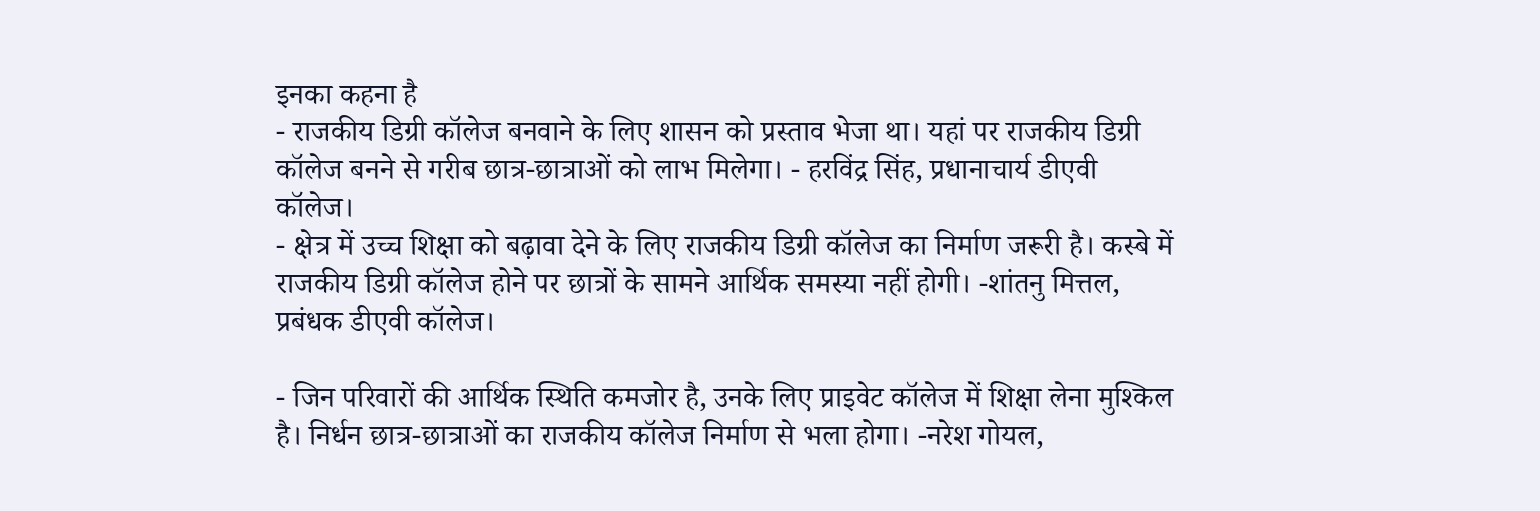इनका कहना है
- राजकीय डिग्री कॉलेज बनवाने के लिए शासन को प्रस्ताव भेजा था। यहां पर राजकीय डिग्री कॉलेज बनने से गरीब छात्र-छात्राओं को लाभ मिलेगा। - हरविंद्र सिंह, प्रधानाचार्य डीएवी कॉलेज।
- क्षेत्र में उच्च शिक्षा को बढ़ावा देने के लिए राजकीय डिग्री कॉलेज का निर्माण जरूरी है। कस्बे में राजकीय डिग्री कॉलेज होने पर छात्रों के सामने आर्थिक समस्या नहीं होगी। -शांतनु मित्तल, प्रबंधक डीएवी कॉलेज।

- जिन परिवारों की आर्थिक स्थिति कमजोर है, उनके लिए प्राइवेट कॉलेज में शिक्षा लेना मुश्किल है। निर्धन छात्र-छात्राओं का राजकीय कॉलेज निर्माण से भला होगा। -नरेश गोयल,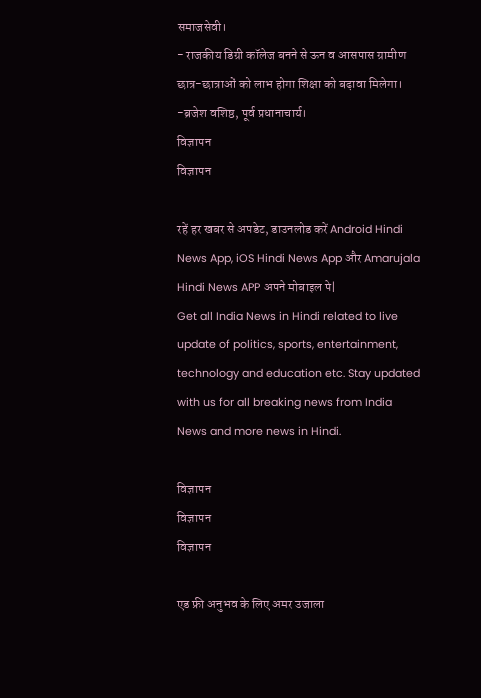समाजसेवी।
- राजकीय डिग्री कॉलेज बनने से ऊन व आसपास ग्रामीण छात्र-छात्राओं को लाभ होगा शिक्षा को बढ़ावा मिलेगा। -ब्रजेश वशिष्ठ, पूर्व प्रधानाचार्य।
विज्ञापन
विज्ञापन

रहें हर खबर से अपडेट, डाउनलोड करें Android Hindi News App, iOS Hindi News App और Amarujala Hindi News APP अपने मोबाइल पे|
Get all India News in Hindi related to live update of politics, sports, entertainment, technology and education etc. Stay updated with us for all breaking news from India News and more news in Hindi.

विज्ञापन
विज्ञापन
विज्ञापन

एड फ्री अनुभव के लिए अमर उजाला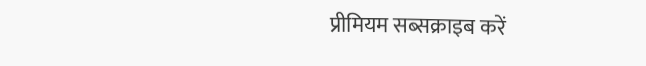प्रीमियम सब्सक्राइब करें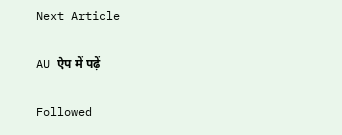Next Article

AU ऐप में पढ़ें

Followed